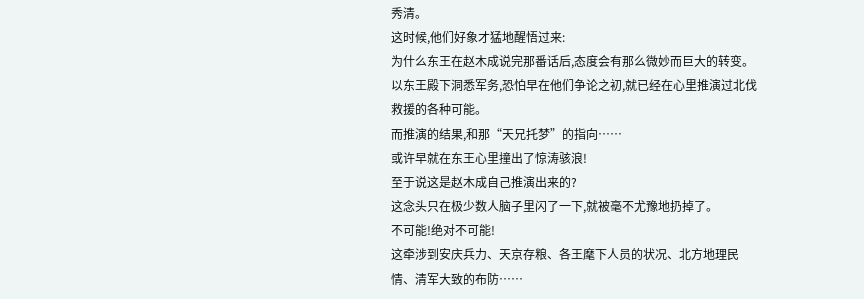秀清。
这时候,他们好象才猛地醒悟过来:
为什么东王在赵木成说完那番话后,态度会有那么微妙而巨大的转变。
以东王殿下洞悉军务,恐怕早在他们争论之初,就已经在心里推演过北伐救援的各种可能。
而推演的结果,和那“天兄托梦”的指向……
或许早就在东王心里撞出了惊涛骇浪!
至于说这是赵木成自己推演出来的?
这念头只在极少数人脑子里闪了一下,就被毫不尤豫地扔掉了。
不可能!绝对不可能!
这牵涉到安庆兵力、天京存粮、各王麾下人员的状况、北方地理民情、清军大致的布防……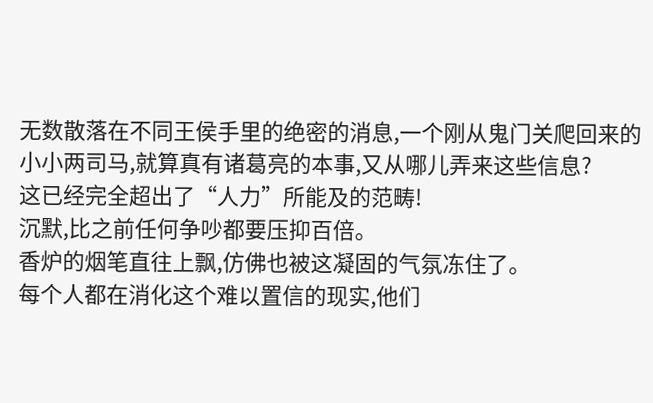无数散落在不同王侯手里的绝密的消息,一个刚从鬼门关爬回来的小小两司马,就算真有诸葛亮的本事,又从哪儿弄来这些信息?
这已经完全超出了“人力”所能及的范畴!
沉默,比之前任何争吵都要压抑百倍。
香炉的烟笔直往上飘,仿佛也被这凝固的气氛冻住了。
每个人都在消化这个难以置信的现实,他们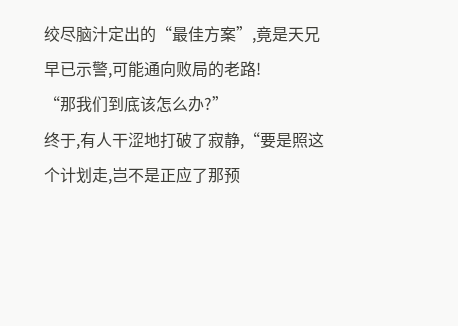绞尽脑汁定出的“最佳方案”,竟是天兄早已示警,可能通向败局的老路!
“那我们到底该怎么办?”
终于,有人干涩地打破了寂静,“要是照这个计划走,岂不是正应了那预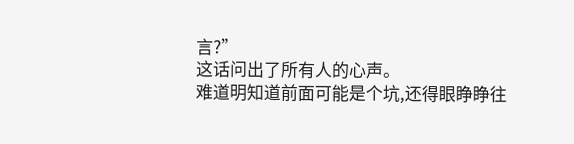言?”
这话问出了所有人的心声。
难道明知道前面可能是个坑,还得眼睁睁往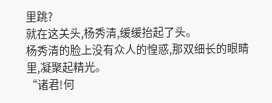里跳?
就在这关头,杨秀清,缓缓抬起了头。
杨秀清的脸上没有众人的惶惑,那双细长的眼睛里,凝聚起精光。
“诸君!何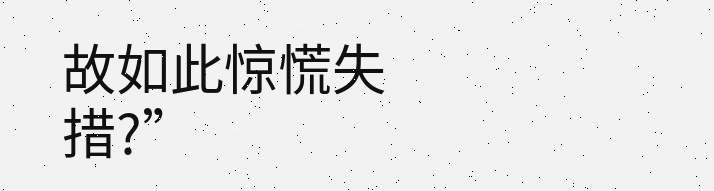故如此惊慌失措?”